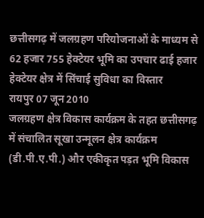छत्तीसगढ़ में जलग्रहण परियोजनाओं के माध्यम से 62 हजार 755 हेक्टेयर भूमि का उपचार ढाई हजार हेक्टेयर क्षेत्र में सिंचाई सुविधा का विस्तार
रायपुर 07 जून 2010
जलग्रहण क्षेत्र विकास कार्यक्रम के तहत छत्तीसगढ़ में संचालित सूखा उन्मूलन क्षेत्र कार्यक्रम (डी.पी.ए.पी.) और एकीकृत पड़त भूमि विकास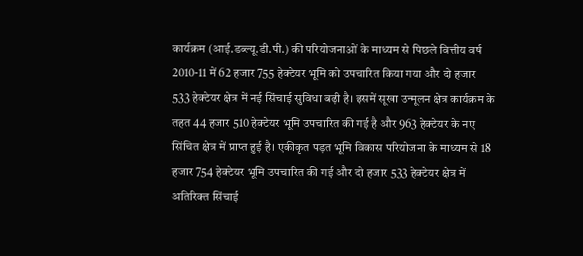कार्यक्रम (आई.डब्ल्यू.डी.पी.) की परियोजनाओं के माध्यम से पिछले वित्तीय वर्ष 2010-11 में 62 हजार 755 हेक्टेयर भूमि को उपचारित किया गया और दो हजार 533 हेक्टेयर क्षेत्र में नई सिंचाई सुविधा बढ़ी है। इसमें सूखा उन्मूलन क्षेत्र कार्यक्रम के तहत 44 हजार 510 हेक्टेयर भूमि उपचारित की गई है और 963 हेक्टेयर के नए सिंचित क्षेत्र में प्राप्त हुई है। एकीकृत पड़त भूमि विकास परियोजना के माध्यम से 18 हजार 754 हेक्टेयर भूमि उपचारित की गई और दो हजार 533 हेक्टेयर क्षेत्र में अतिरिक्त सिंचाई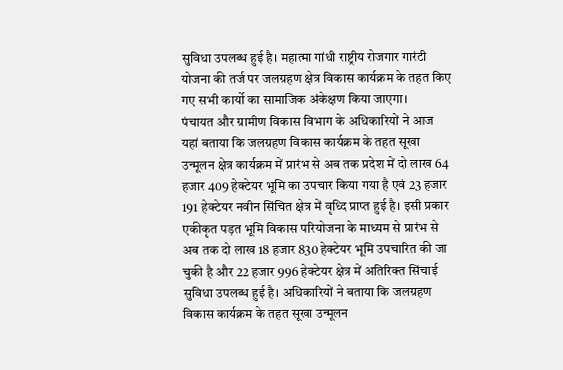सुविधा उपलब्ध हुई है। महात्मा गांधी राष्ट्रीय रोजगार गारंटी योजना की तर्ज पर जलग्रहण क्षेत्र विकास कार्यक्रम के तहत किए गए सभी कार्यो का सामाजिक अंकेक्षण किया जाएगा।
पंचायत और ग्रामीण विकास विभाग के अधिकारियों ने आज यहां बताया कि जलग्रहण विकास कार्यक्रम के तहत सूखा उन्मूलन क्षेत्र कार्यक्रम में प्रारंभ से अब तक प्रदेश में दो लाख 64 हजार 409 हेक्टेयर भूमि का उपचार किया गया है एवं 23 हजार 191 हेक्टेयर नवीन सिंचित क्षेत्र में वृध्दि प्राप्त हुई है। इसी प्रकार एकीकृत पड़त भूमि विकास परियोजना के माध्यम से प्रारंभ से अब तक दो लाख 18 हजार 830 हेक्टेयर भूमि उपचारित की जा चुकी है और 22 हजार 996 हेक्टेयर क्षेत्र में अतिरिक्त सिंचाई सुविधा उपलब्ध हुई है। अधिकारियों ने बताया कि जलग्रहण विकास कार्यक्रम के तहत सूखा उन्मूलन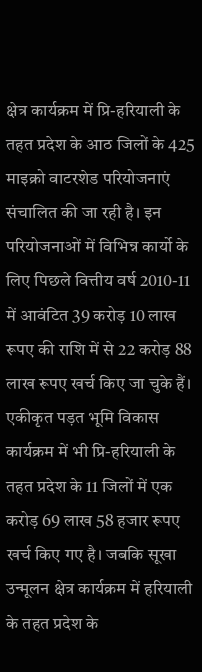क्षेत्र कार्यक्रम में प्रि-हरियाली के तहत प्रदेश के आठ जिलों के 425 माइक्रो वाटरशेड परियोजनाएं संचालित की जा रही है। इन परियोजनाओं में विभिन्न कार्यो के लिए पिछले वित्तीय वर्ष 2010-11 में आवंटित 39 करोड़ 10 लाख रूपए की राशि में से 22 करोड़ 88 लाख रूपए खर्च किए जा चुके हैं। एकीकृत पड़त भूमि विकास कार्यक्रम में भी प्रि-हरियाली के तहत प्रदेश के 11 जिलों में एक करोड़ 69 लाख 58 हजार रूपए खर्च किए गए है। जबकि सूखा उन्मूलन क्षेत्र कार्यक्रम में हरियाली के तहत प्रदेश के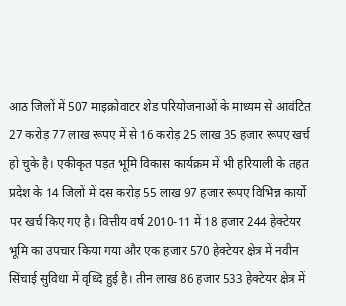आठ जिलों में 507 माइक्रोवाटर शेड परियोजनाओं के माध्यम से आवंटित 27 करोड़ 77 लाख रूपए में से 16 करोड़ 25 लाख 35 हजार रूपए खर्च हो चुके है। एकीकृत पड़त भूमि विकास कार्यक्रम में भी हरियाली के तहत प्रदेश के 14 जिलों में दस करोड़ 55 लाख 97 हजार रूपए विभिन्न कार्यो पर खर्च किए गए है। वित्तीय वर्ष 2010-11 में 18 हजार 244 हेक्टेयर भूमि का उपचार किया गया और एक हजार 570 हेक्टेयर क्षेत्र में नवीन सिंचाई सुविधा में वृध्दि हुई है। तीन लाख 86 हजार 533 हेक्टेयर क्षेत्र में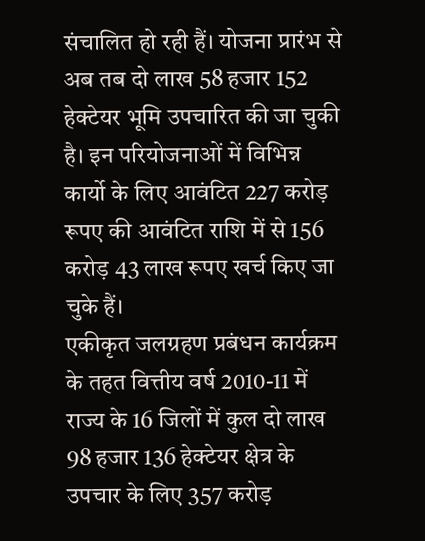संचालित हो रही हैं। योजना प्रारंभ से अब तब दो लाख 58 हजार 152 हेक्टेयर भूमि उपचारित की जा चुकी है। इन परियोजनाओं में विभिन्न कार्यो के लिए आवंटित 227 करोड़ रूपए की आवंटित राशि में से 156 करोड़ 43 लाख रूपए खर्च किए जा चुके हैं।
एकीकृत जलग्रहण प्रबंधन कार्यक्रम के तहत वित्तीय वर्ष 2010-11 में राज्य के 16 जिलों में कुल दो लाख 98 हजार 136 हेक्टेयर क्षेत्र के उपचार के लिए 357 करोड़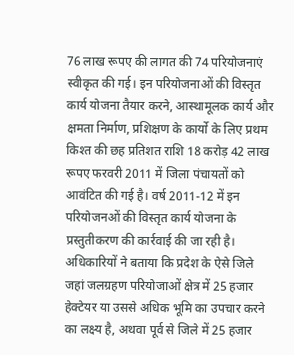76 लाख रूपए की लागत की 74 परियोजनाएं स्वीकृत की गई। इन परियोजनाओं की विस्तृत कार्य योजना तैयार करने, आस्थामूलक कार्य और क्षमता निर्माण, प्रशिक्षण के कार्यो के लिए प्रथम किश्त की छह प्रतिशत राशि 18 करोड़ 42 लाख रूपए फरवरी 2011 में जिला पंचायतों को आवंटित की गई है। वर्ष 2011-12 में इन परियोजनओं की विस्तृत कार्य योजना के प्रस्तुतीकरण की कार्रवाई की जा रही है। अधिकारियों ने बताया कि प्रदेश के ऐसे जिले जहां जलग्रहण परियोजाओं क्षेत्र में 25 हजार हेक्टेयर या उससे अधिक भूमि का उपचार करने का लक्ष्य है, अथवा पूर्व से जिले में 25 हजार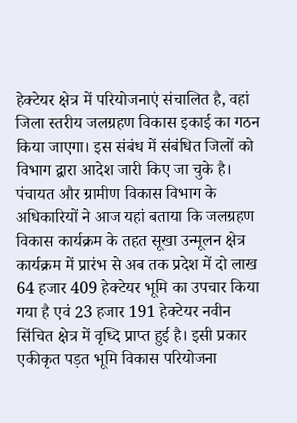हेक्टेयर क्षेत्र में परियोजनाएं संचालित है, वहां जिला स्तरीय जलग्रहण विकास इकाई का गठन किया जाएगा। इस संबंध में संबंधित जिलों को विभाग द्वारा आदेश जारी किए जा चुके है।
पंचायत और ग्रामीण विकास विभाग के अधिकारियों ने आज यहां बताया कि जलग्रहण विकास कार्यक्रम के तहत सूखा उन्मूलन क्षेत्र कार्यक्रम में प्रारंभ से अब तक प्रदेश में दो लाख 64 हजार 409 हेक्टेयर भूमि का उपचार किया गया है एवं 23 हजार 191 हेक्टेयर नवीन सिंचित क्षेत्र में वृध्दि प्राप्त हुई है। इसी प्रकार एकीकृत पड़त भूमि विकास परियोजना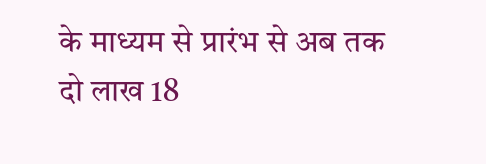के माध्यम से प्रारंभ से अब तक दो लाख 18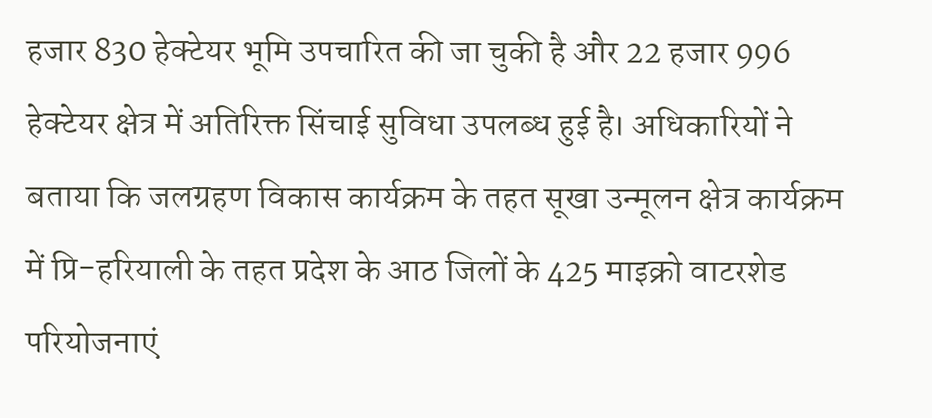हजार 830 हेक्टेयर भूमि उपचारित की जा चुकी है और 22 हजार 996 हेक्टेयर क्षेत्र में अतिरिक्त सिंचाई सुविधा उपलब्ध हुई है। अधिकारियों ने बताया कि जलग्रहण विकास कार्यक्रम के तहत सूखा उन्मूलन क्षेत्र कार्यक्रम में प्रि-हरियाली के तहत प्रदेश के आठ जिलों के 425 माइक्रो वाटरशेड परियोजनाएं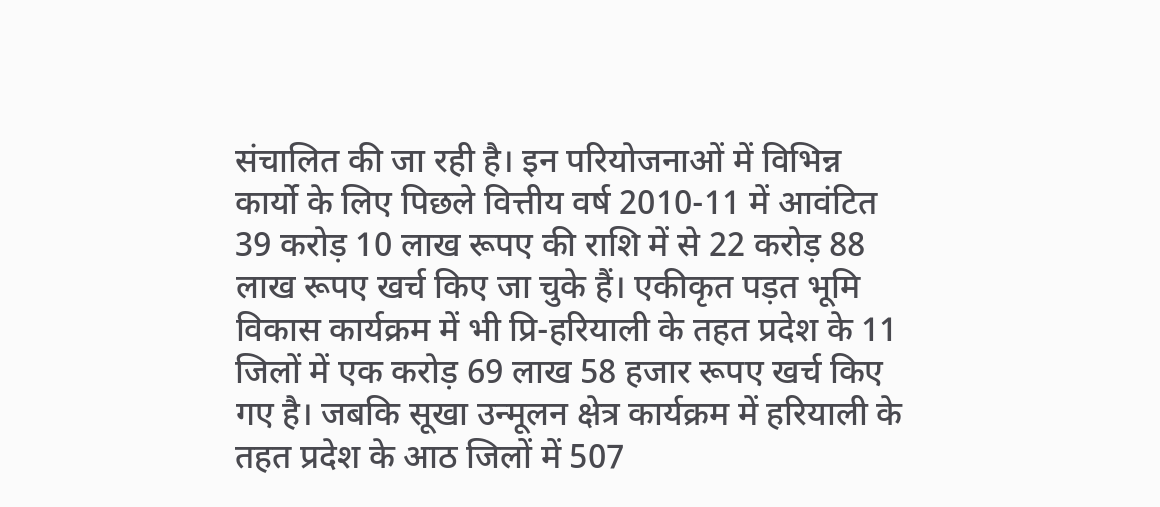संचालित की जा रही है। इन परियोजनाओं में विभिन्न कार्यो के लिए पिछले वित्तीय वर्ष 2010-11 में आवंटित 39 करोड़ 10 लाख रूपए की राशि में से 22 करोड़ 88 लाख रूपए खर्च किए जा चुके हैं। एकीकृत पड़त भूमि विकास कार्यक्रम में भी प्रि-हरियाली के तहत प्रदेश के 11 जिलों में एक करोड़ 69 लाख 58 हजार रूपए खर्च किए गए है। जबकि सूखा उन्मूलन क्षेत्र कार्यक्रम में हरियाली के तहत प्रदेश के आठ जिलों में 507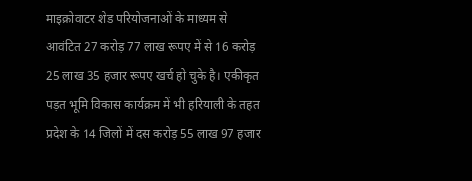माइक्रोवाटर शेड परियोजनाओं के माध्यम से आवंटित 27 करोड़ 77 लाख रूपए में से 16 करोड़ 25 लाख 35 हजार रूपए खर्च हो चुके है। एकीकृत पड़त भूमि विकास कार्यक्रम में भी हरियाली के तहत प्रदेश के 14 जिलों में दस करोड़ 55 लाख 97 हजार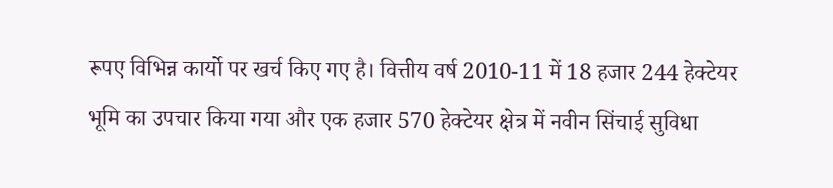रूपए विभिन्न कार्यो पर खर्च किए गए है। वित्तीय वर्ष 2010-11 में 18 हजार 244 हेक्टेयर भूमि का उपचार किया गया और एक हजार 570 हेक्टेयर क्षेत्र में नवीन सिंचाई सुविधा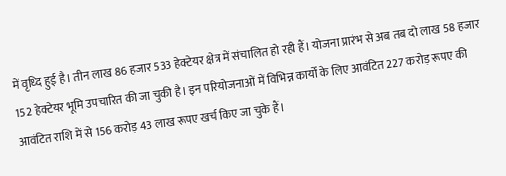में वृध्दि हुई है। तीन लाख 86 हजार 533 हेक्टेयर क्षेत्र में संचालित हो रही हैं। योजना प्रारंभ से अब तब दो लाख 58 हजार 152 हेक्टेयर भूमि उपचारित की जा चुकी है। इन परियोजनाओं में विभिन्न कार्यो के लिए आवंटित 227 करोड़ रूपए की आवंटित राशि में से 156 करोड़ 43 लाख रूपए खर्च किए जा चुके हैं।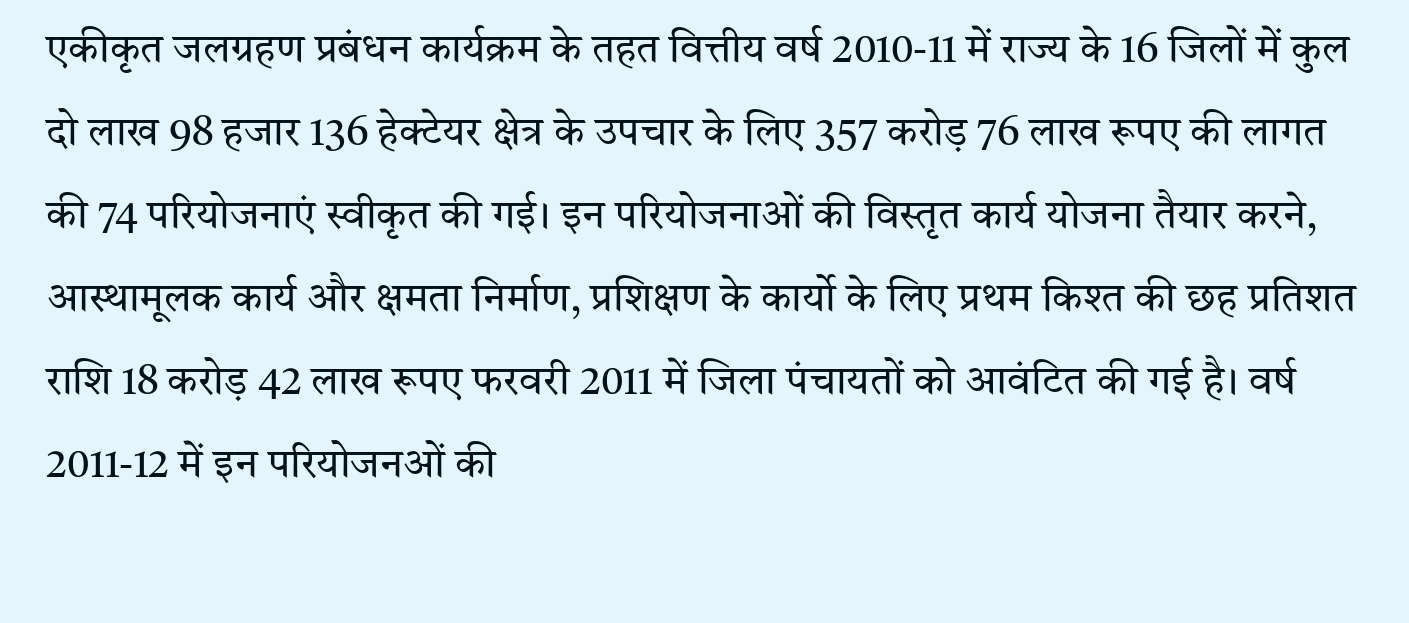एकीकृत जलग्रहण प्रबंधन कार्यक्रम के तहत वित्तीय वर्ष 2010-11 में राज्य के 16 जिलों में कुल दो लाख 98 हजार 136 हेक्टेयर क्षेत्र के उपचार के लिए 357 करोड़ 76 लाख रूपए की लागत की 74 परियोजनाएं स्वीकृत की गई। इन परियोजनाओं की विस्तृत कार्य योजना तैयार करने, आस्थामूलक कार्य और क्षमता निर्माण, प्रशिक्षण के कार्यो के लिए प्रथम किश्त की छह प्रतिशत राशि 18 करोड़ 42 लाख रूपए फरवरी 2011 में जिला पंचायतों को आवंटित की गई है। वर्ष 2011-12 में इन परियोजनओं की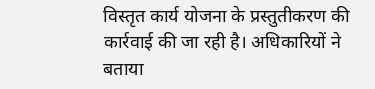विस्तृत कार्य योजना के प्रस्तुतीकरण की कार्रवाई की जा रही है। अधिकारियों ने बताया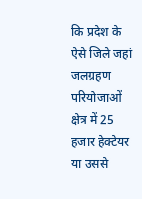कि प्रदेश के ऐसे जिले जहां जलग्रहण परियोजाओं क्षेत्र में 25 हजार हेक्टेयर या उससे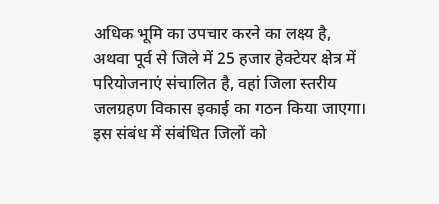अधिक भूमि का उपचार करने का लक्ष्य है, अथवा पूर्व से जिले में 25 हजार हेक्टेयर क्षेत्र में परियोजनाएं संचालित है, वहां जिला स्तरीय जलग्रहण विकास इकाई का गठन किया जाएगा। इस संबंध में संबंधित जिलों को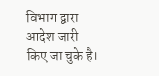विभाग द्वारा आदेश जारी किए जा चुके है।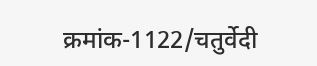क्रमांक-1122/चतुर्वेदी